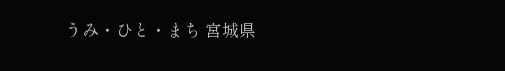うみ・ひと・まち 宮城県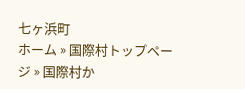七ヶ浜町
ホーム » 国際村トップページ » 国際村か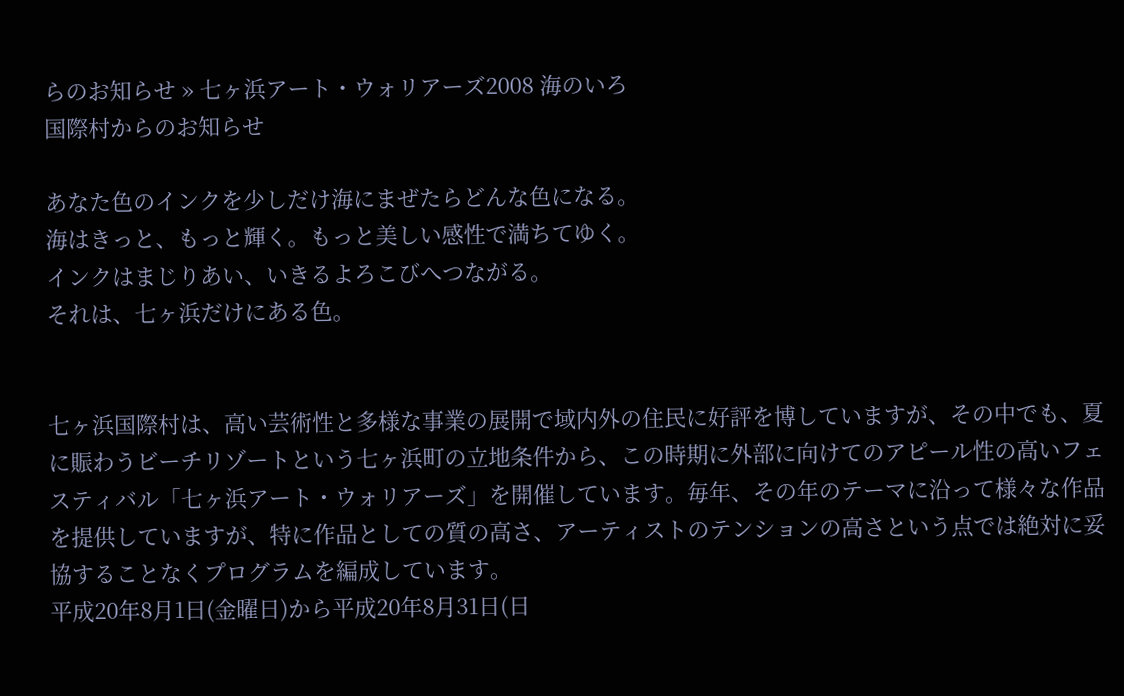らのお知らせ » 七ヶ浜アート・ウォリアーズ2008 海のいろ
国際村からのお知らせ

あなた色のインクを少しだけ海にまぜたらどんな色になる。
海はきっと、もっと輝く。もっと美しい感性で満ちてゆく。
インクはまじりあい、いきるよろこびへつながる。
それは、七ヶ浜だけにある色。


七ヶ浜国際村は、高い芸術性と多様な事業の展開で域内外の住民に好評を博していますが、その中でも、夏に賑わうビーチリゾートという七ヶ浜町の立地条件から、この時期に外部に向けてのアピール性の高いフェスティバル「七ヶ浜アート・ウォリアーズ」を開催しています。毎年、その年のテーマに沿って様々な作品を提供していますが、特に作品としての質の高さ、アーティストのテンションの高さという点では絶対に妥協することなくプログラムを編成しています。
平成20年8月1日(金曜日)から平成20年8月31日(日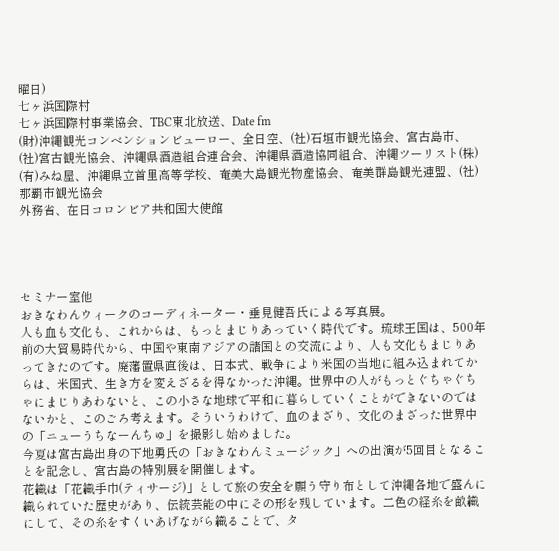曜日)
七ヶ浜国際村
七ヶ浜国際村事業協会、TBC東北放送、Date fm
(財)沖縄観光コンベンションビューロー、全日空、(社)石垣市観光協会、宮古島市、(社)宮古観光協会、沖縄県酒造組合連合会、沖縄県酒造協同組合、沖縄ツーリスト(株)
(有)みね屋、沖縄県立首里高等学校、奄美大島観光物産協会、奄美群島観光連盟、(社)那覇市観光協会
外務省、在日コロンビア共和国大使館




セミナー室他
おきなわんウィークのコーディネーター・垂見健吾氏による写真展。
人も血も文化も、これからは、もっとまじりあっていく時代です。琉球王国は、500年前の大貿易時代から、中国や東南アジアの諸国との交流により、人も文化もまじりあってきたのです。廃藩置県直後は、日本式、戦争により米国の当地に組み込まれてからは、米国式、生き方を変えざるを得なかった沖縄。世界中の人がもっとぐちゃぐちゃにまじりあわないと、この小さな地球で平和に暮らしていくことができないのではないかと、このごろ考えます。そういうわけで、血のまざり、文化のまざった世界中の「ニューうちなーんちゅ」を撮影し始めました。
今夏は宮古島出身の下地勇氏の「おきなわんミュージック」への出演が5回目となることを記念し、宮古島の特別展を開催します。
花織は「花織手巾(ティサージ)」として旅の安全を願う守り布として沖縄各地で盛んに織られていた歴史があり、伝統芸能の中にその形を残しています。二色の経糸を畝織にして、その糸をすくいあげながら織ることで、タ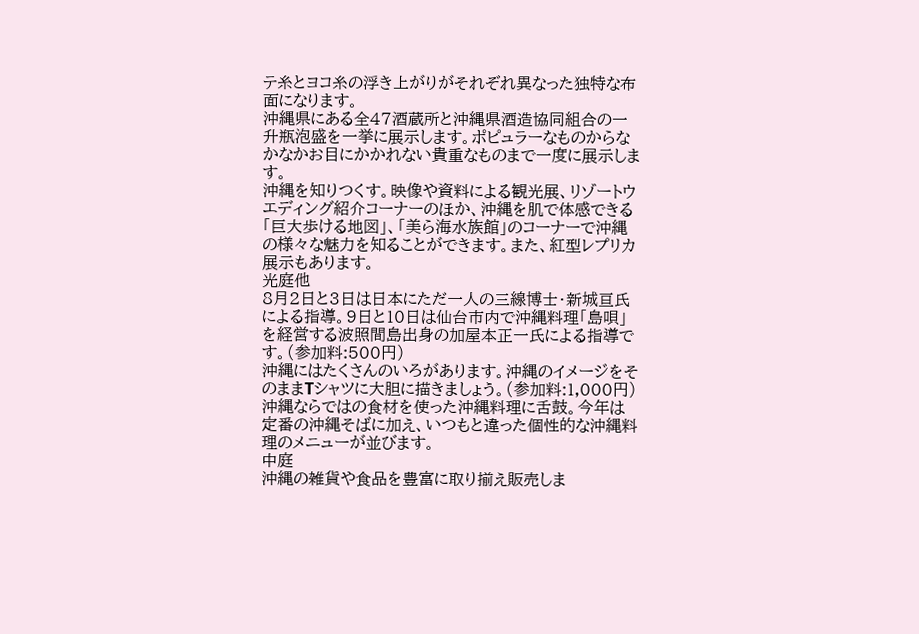テ糸とヨコ糸の浮き上がりがそれぞれ異なった独特な布面になります。
沖縄県にある全47酒蔵所と沖縄県酒造協同組合の一升瓶泡盛を一挙に展示します。ポピュラーなものからなかなかお目にかかれない貴重なものまで一度に展示します。
沖縄を知りつくす。映像や資料による観光展、リゾートウエディング紹介コーナーのほか、沖縄を肌で体感できる「巨大歩ける地図」、「美ら海水族館」のコーナーで沖縄の様々な魅力を知ることができます。また、紅型レプリカ展示もあります。
光庭他
8月2日と3日は日本にただ一人の三線博士・新城亘氏による指導。9日と10日は仙台市内で沖縄料理「島唄」を経営する波照間島出身の加屋本正一氏による指導です。(参加料:500円)
沖縄にはたくさんのいろがあります。沖縄のイメージをそのままTシャツに大胆に描きましょう。(参加料:1,000円)
沖縄ならではの食材を使った沖縄料理に舌鼓。今年は定番の沖縄そばに加え、いつもと違った個性的な沖縄料理のメニューが並びます。
中庭
沖縄の雑貨や食品を豊富に取り揃え販売しま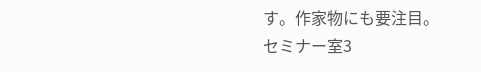す。作家物にも要注目。
セミナー室3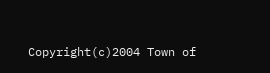Copyright(c)2004 Town of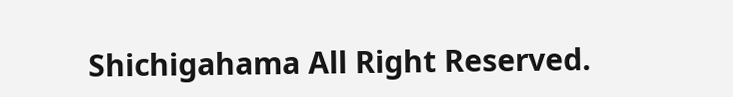Shichigahama All Right Reserved.